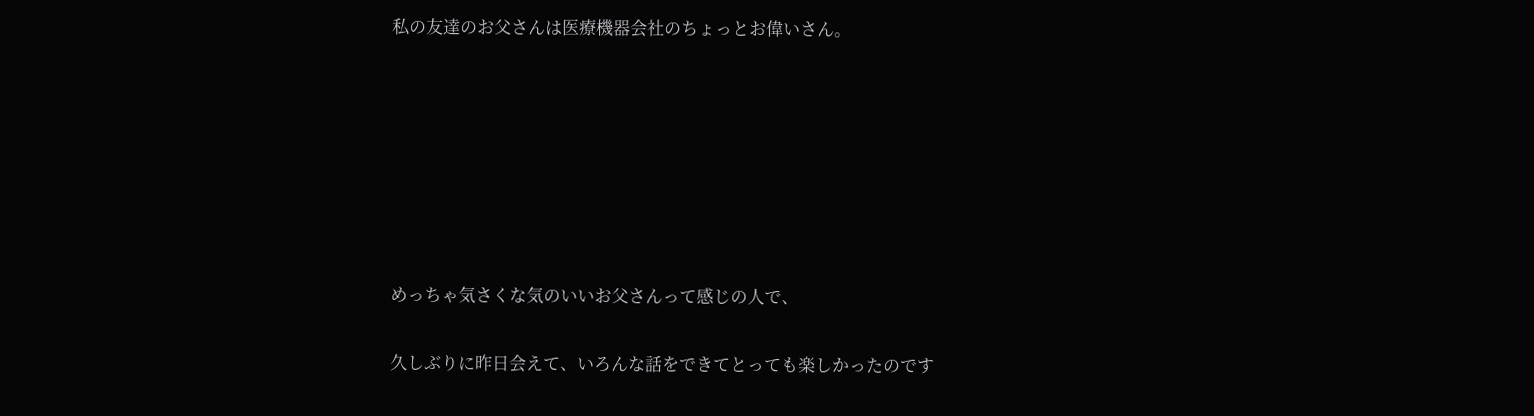私の友達のお父さんは医療機器会社のちょっとお偉いさん。







めっちゃ気さくな気のいいお父さんって感じの人で、

久しぶりに昨日会えて、いろんな話をできてとっても楽しかったのです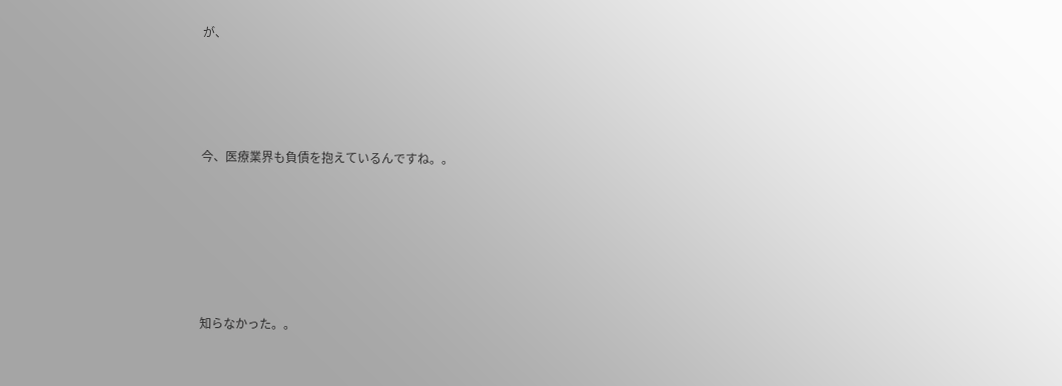が、





今、医療業界も負債を抱えているんですね。。







知らなかった。。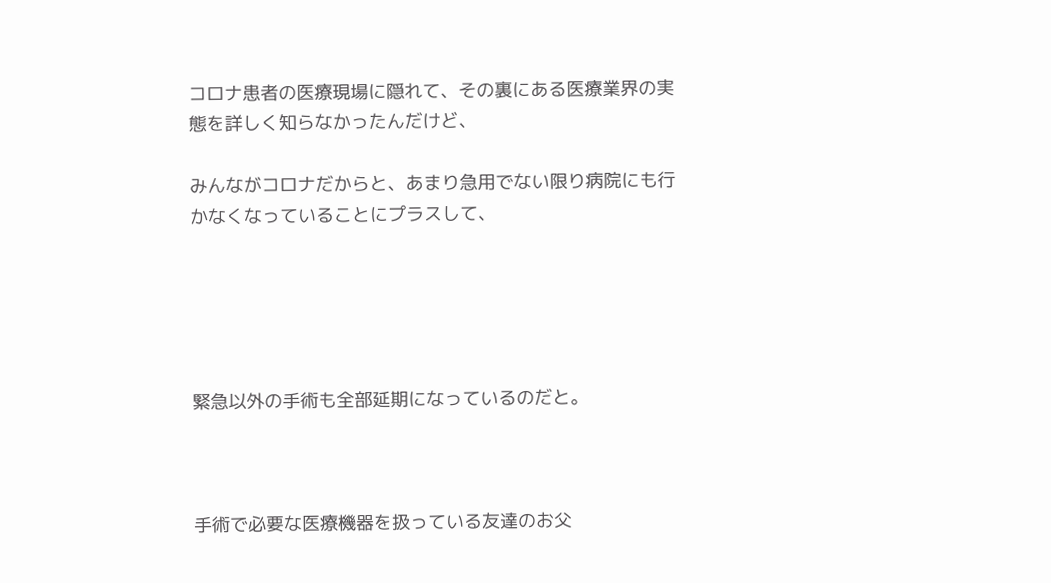コロナ患者の医療現場に隠れて、その裏にある医療業界の実態を詳しく知らなかったんだけど、

みんながコロナだからと、あまり急用でない限り病院にも行かなくなっていることにプラスして、





緊急以外の手術も全部延期になっているのだと。



手術で必要な医療機器を扱っている友達のお父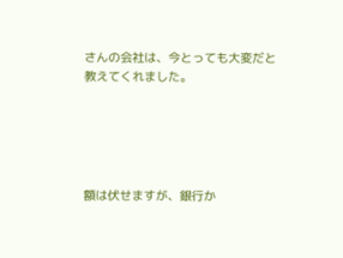さんの会社は、今とっても大変だと教えてくれました。





額は伏せますが、銀行か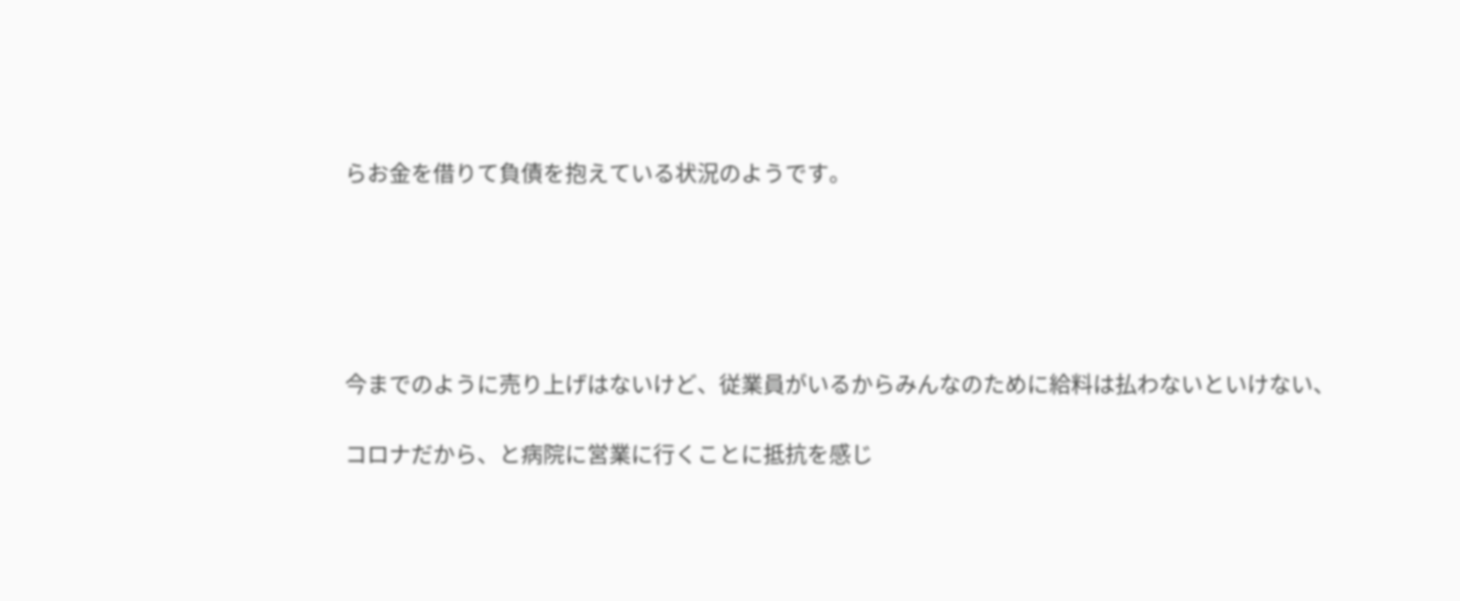らお金を借りて負債を抱えている状況のようです。





今までのように売り上げはないけど、従業員がいるからみんなのために給料は払わないといけない、

コロナだから、と病院に営業に行くことに抵抗を感じ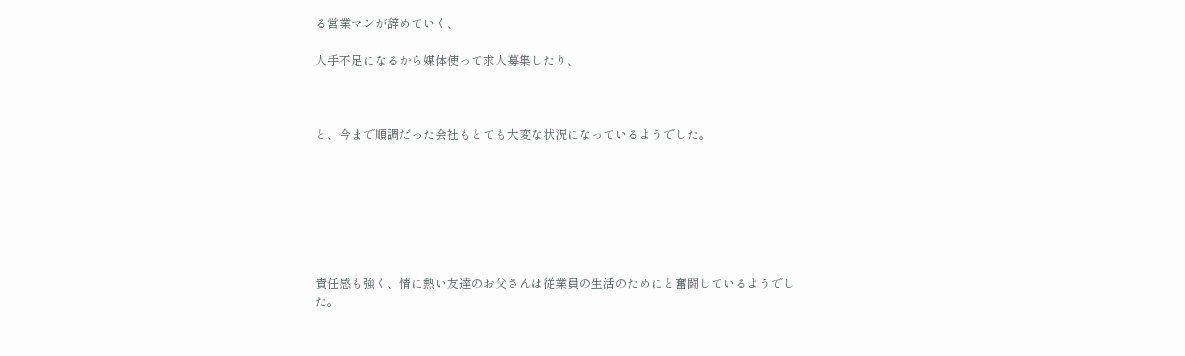る営業マンが辞めていく、

人手不足になるから媒体使って求人募集したり、



と、今まで順調だった会社もとても大変な状況になっているようでした。







責任感も強く、情に熱い友達のお父さんは従業員の生活のためにと奮闘しているようでした。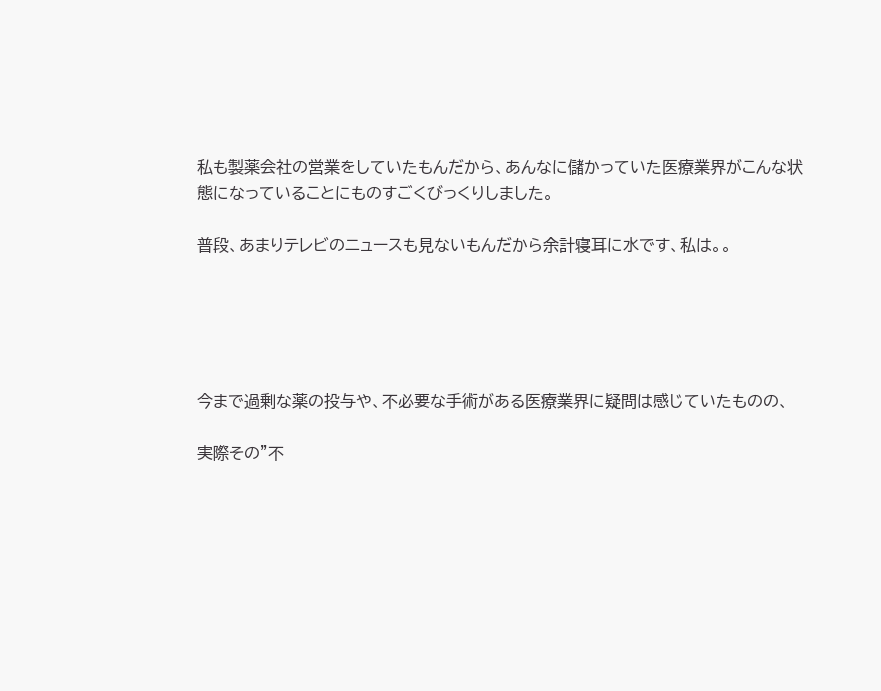私も製薬会社の営業をしていたもんだから、あんなに儲かっていた医療業界がこんな状態になっていることにものすごくびっくりしました。

普段、あまりテレビのニュースも見ないもんだから余計寝耳に水です、私は。。





今まで過剰な薬の投与や、不必要な手術がある医療業界に疑問は感じていたものの、

実際その"不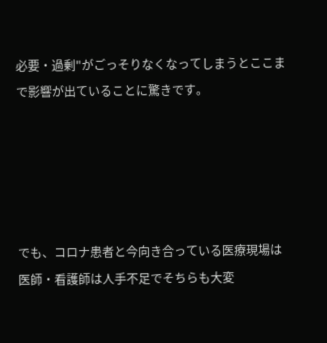必要・過剰"がごっそりなくなってしまうとここまで影響が出ていることに驚きです。





でも、コロナ患者と今向き合っている医療現場は医師・看護師は人手不足でそちらも大変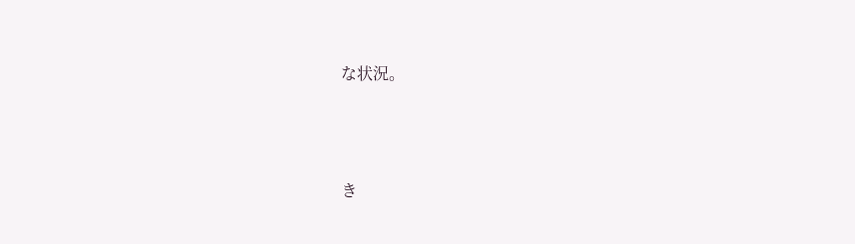な状況。





き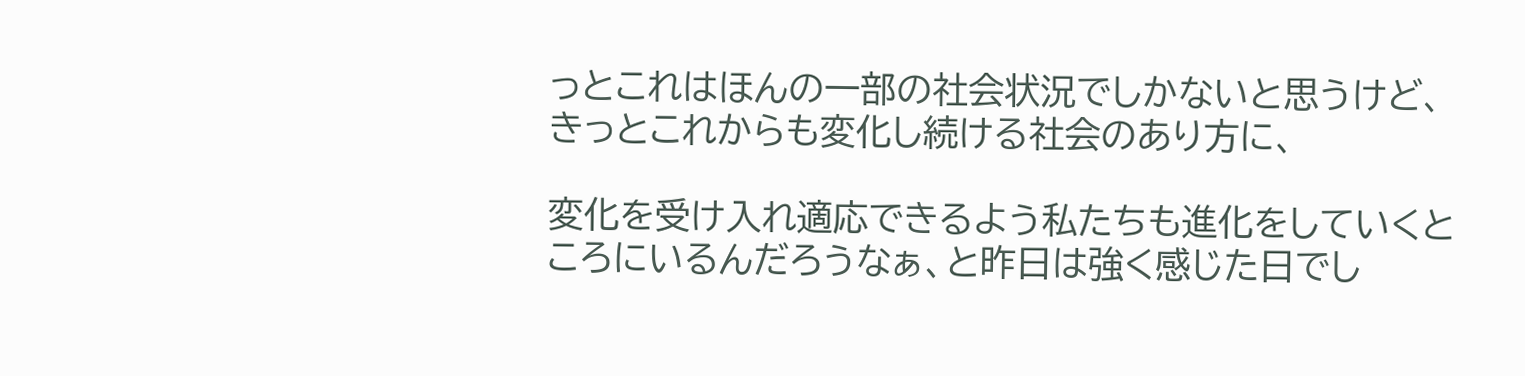っとこれはほんの一部の社会状況でしかないと思うけど、きっとこれからも変化し続ける社会のあり方に、

変化を受け入れ適応できるよう私たちも進化をしていくところにいるんだろうなぁ、と昨日は強く感じた日でし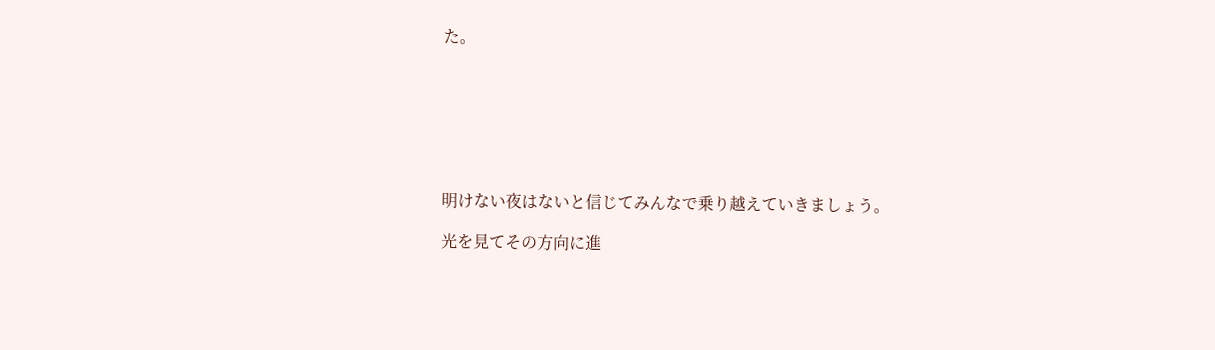た。







明けない夜はないと信じてみんなで乗り越えていきましょう。

光を見てその方向に進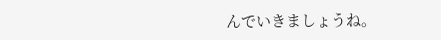んでいきましょうね。